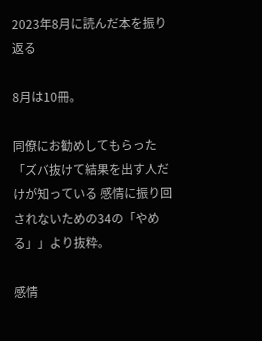2023年8月に読んだ本を振り返る

8月は10冊。

同僚にお勧めしてもらった「ズバ抜けて結果を出す人だけが知っている 感情に振り回されないための34の「やめる」」より抜粋。

感情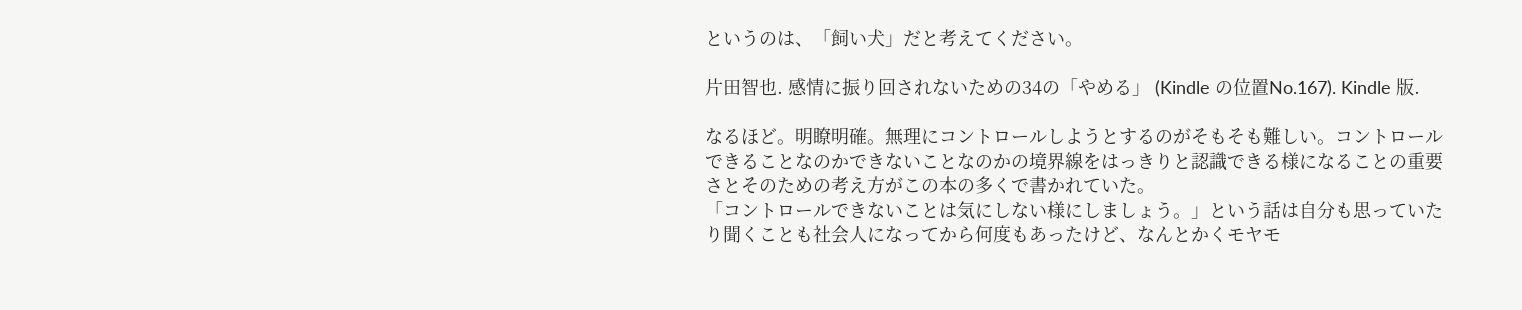というのは、「飼い犬」だと考えてください。

片田智也. 感情に振り回されないための34の「やめる」 (Kindle の位置No.167). Kindle 版.

なるほど。明瞭明確。無理にコントロールしようとするのがそもそも難しい。コントロールできることなのかできないことなのかの境界線をはっきりと認識できる様になることの重要さとそのための考え方がこの本の多くで書かれていた。
「コントロールできないことは気にしない様にしましょう。」という話は自分も思っていたり聞くことも社会人になってから何度もあったけど、なんとかくモヤモ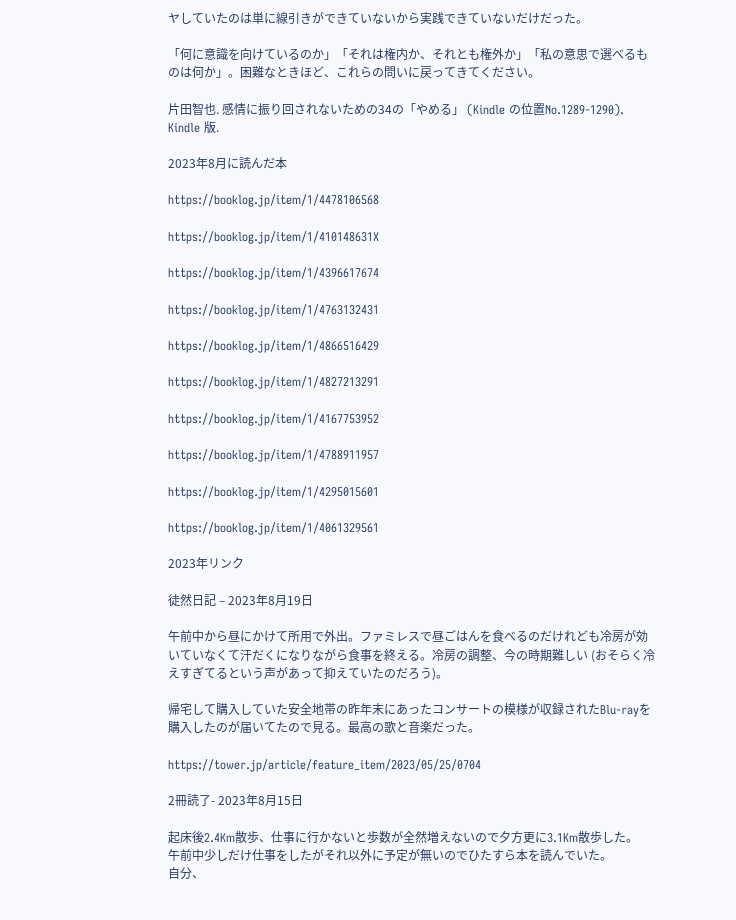ヤしていたのは単に線引きができていないから実践できていないだけだった。

「何に意識を向けているのか」「それは権内か、それとも権外か」「私の意思で選べるものは何か」。困難なときほど、これらの問いに戻ってきてください。

片田智也. 感情に振り回されないための34の「やめる」 (Kindle の位置No.1289-1290). Kindle 版.

2023年8月に読んだ本

https://booklog.jp/item/1/4478106568

https://booklog.jp/item/1/410148631X

https://booklog.jp/item/1/4396617674

https://booklog.jp/item/1/4763132431

https://booklog.jp/item/1/4866516429

https://booklog.jp/item/1/4827213291

https://booklog.jp/item/1/4167753952

https://booklog.jp/item/1/4788911957

https://booklog.jp/item/1/4295015601

https://booklog.jp/item/1/4061329561

2023年リンク

徒然日記 – 2023年8月19日

午前中から昼にかけて所用で外出。ファミレスで昼ごはんを食べるのだけれども冷房が効いていなくて汗だくになりながら食事を終える。冷房の調整、今の時期難しい (おそらく冷えすぎてるという声があって抑えていたのだろう)。

帰宅して購入していた安全地帯の昨年末にあったコンサートの模様が収録されたBlu-rayを購入したのが届いてたので見る。最高の歌と音楽だった。

https://tower.jp/article/feature_item/2023/05/25/0704

2冊読了- 2023年8月15日

起床後2.4Km散歩、仕事に行かないと歩数が全然増えないので夕方更に3.1Km散歩した。
午前中少しだけ仕事をしたがそれ以外に予定が無いのでひたすら本を読んでいた。
自分、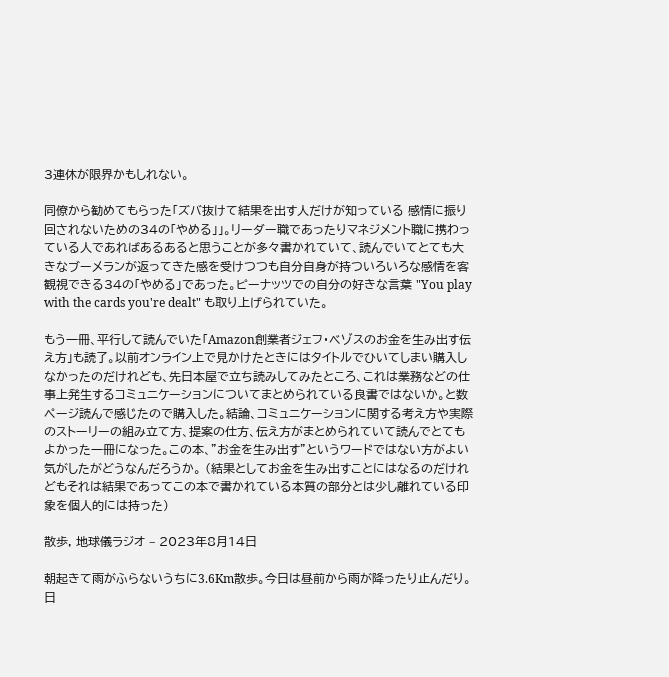3連休が限界かもしれない。

同僚から勧めてもらった「ズバ抜けて結果を出す人だけが知っている 感情に振り回されないための34の「やめる」」。リーダー職であったりマネジメント職に携わっている人であればあるあると思うことが多々書かれていて、読んでいてとても大きなブーメランが返ってきた感を受けつつも自分自身が持ついろいろな感情を客観視できる34の「やめる」であった。ピーナッツでの自分の好きな言葉 "You play with the cards you're dealt" も取り上げられていた。

もう一冊、平行して読んでいた「Amazon創業者ジェフ・ベゾスのお金を生み出す伝え方」も読了。以前オンライン上で見かけたときにはタイトルでひいてしまい購入しなかったのだけれども、先日本屋で立ち読みしてみたところ、これは業務などの仕事上発生するコミュニケーションについてまとめられている良書ではないか。と数ページ読んで感じたので購入した。結論、コミュニケーションに関する考え方や実際のストーリーの組み立て方、提案の仕方、伝え方がまとめられていて読んでとてもよかった一冊になった。この本、"お金を生み出す"というワードではない方がよい気がしたがどうなんだろうか。 (結果としてお金を生み出すことにはなるのだけれどもそれは結果であってこの本で書かれている本質の部分とは少し離れている印象を個人的には持った)

散歩, 地球儀ラジオ – 2023年8月14日

朝起きて雨がふらないうちに3.6Km散歩。今日は昼前から雨が降ったり止んだり。日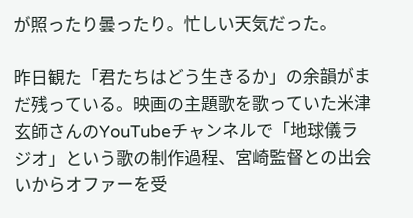が照ったり曇ったり。忙しい天気だった。

昨日観た「君たちはどう生きるか」の余韻がまだ残っている。映画の主題歌を歌っていた米津玄師さんのYouTubeチャンネルで「地球儀ラジオ」という歌の制作過程、宮崎監督との出会いからオファーを受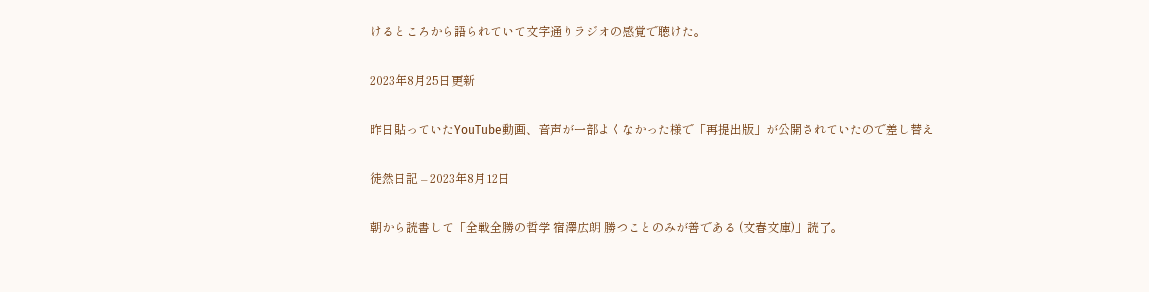けるところから語られていて文字通りラジオの感覚で聴けた。

2023年8月25日更新

昨日貼っていたYouTube動画、音声が一部よくなかった様で「再提出版」が公開されていたので差し替え

徒然日記 – 2023年8月12日

朝から読書して「全戦全勝の哲学 宿澤広朗 勝つことのみが善である (文春文庫)」読了。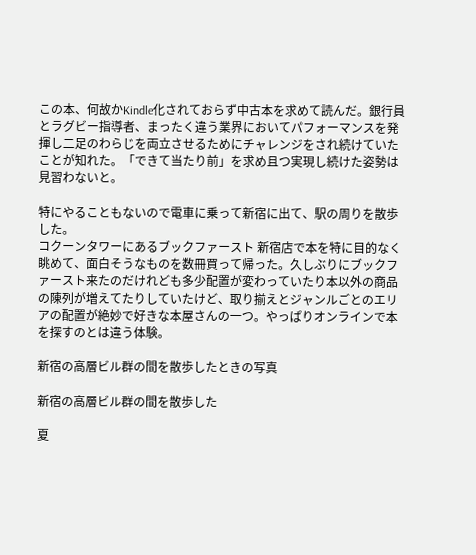この本、何故かKindle化されておらず中古本を求めて読んだ。銀行員とラグビー指導者、まったく違う業界においてパフォーマンスを発揮し二足のわらじを両立させるためにチャレンジをされ続けていたことが知れた。「できて当たり前」を求め且つ実現し続けた姿勢は見習わないと。

特にやることもないので電車に乗って新宿に出て、駅の周りを散歩した。
コクーンタワーにあるブックファースト 新宿店で本を特に目的なく眺めて、面白そうなものを数冊買って帰った。久しぶりにブックファースト来たのだけれども多少配置が変わっていたり本以外の商品の陳列が増えてたりしていたけど、取り揃えとジャンルごとのエリアの配置が絶妙で好きな本屋さんの一つ。やっぱりオンラインで本を探すのとは違う体験。

新宿の高層ビル群の間を散歩したときの写真

新宿の高層ビル群の間を散歩した

夏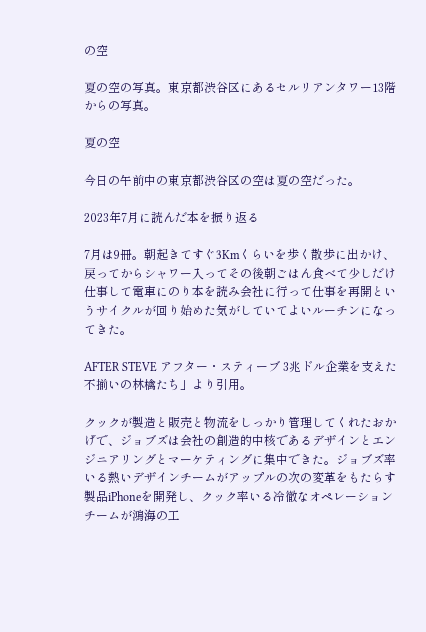の空

夏の空の写真。東京都渋谷区にあるセルリアンタワー13階からの写真。

夏の空

今日の午前中の東京都渋谷区の空は夏の空だった。

2023年7月に読んだ本を振り返る

7月は9冊。朝起きてすぐ3Kmくらいを歩く散歩に出かけ、戻ってからシャワー入ってその後朝ごはん食べて少しだけ仕事して電車にのり本を読み会社に行って仕事を再開というサイクルが回り始めた気がしていてよいルーチンになってきた。

AFTER STEVE アフター・スティーブ 3兆ドル企業を支えた不揃いの林檎たち」より引用。

クックが製造と販売と物流をしっかり管理してくれたおかげで、ジョブズは会社の創造的中核であるデザインとエンジニアリングとマーケティングに集中できた。ジョブズ率いる熱いデザインチームがアップルの次の変革をもたらす製品iPhoneを開発し、クック率いる冷徹なオペレーションチームが鴻海の工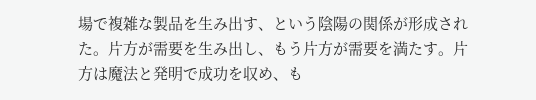場で複雑な製品を生み出す、という陰陽の関係が形成された。片方が需要を生み出し、もう片方が需要を満たす。片方は魔法と発明で成功を収め、も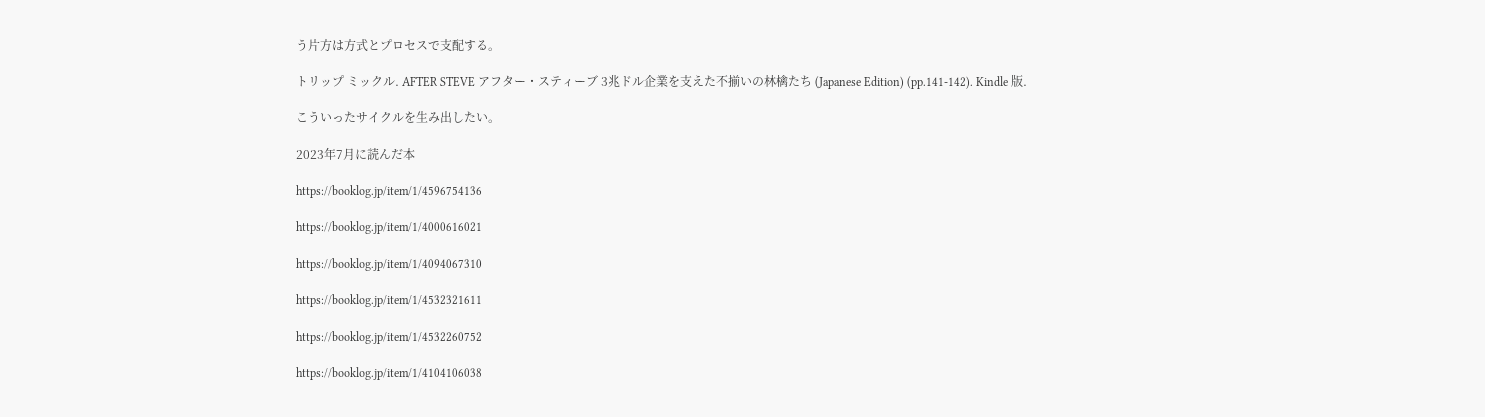う片方は方式とプロセスで支配する。

トリップ ミックル. AFTER STEVE アフター・スティーブ 3兆ドル企業を支えた不揃いの林檎たち (Japanese Edition) (pp.141-142). Kindle 版.

こういったサイクルを生み出したい。

2023年7月に読んだ本

https://booklog.jp/item/1/4596754136

https://booklog.jp/item/1/4000616021

https://booklog.jp/item/1/4094067310

https://booklog.jp/item/1/4532321611

https://booklog.jp/item/1/4532260752

https://booklog.jp/item/1/4104106038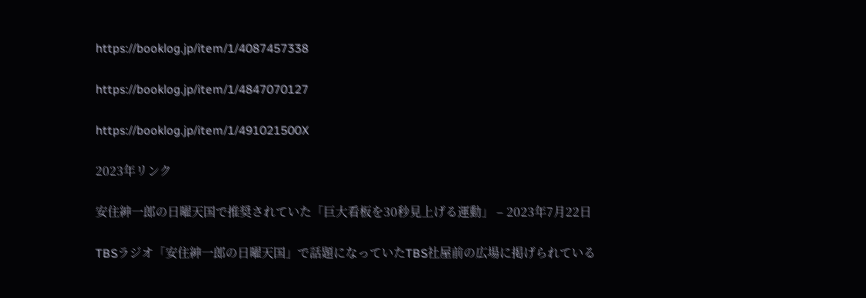https://booklog.jp/item/1/4087457338

https://booklog.jp/item/1/4847070127

https://booklog.jp/item/1/491021500X

2023年リンク

安住紳一郎の日曜天国で推奨されていた「巨大看板を30秒見上げる運動」 – 2023年7月22日

TBSラジオ「安住紳一郎の日曜天国」で話題になっていたTBS社屋前の広場に掲げられている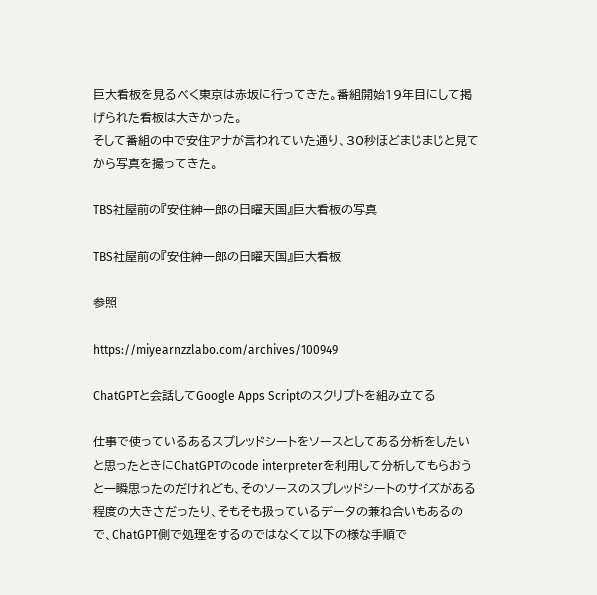巨大看板を見るべく東京は赤坂に行ってきた。番組開始19年目にして掲げられた看板は大きかった。
そして番組の中で安住アナが言われていた通り、30秒ほどまじまじと見てから写真を撮ってきた。

TBS社屋前の『安住紳一郎の日曜天国』巨大看板の写真

TBS社屋前の『安住紳一郎の日曜天国』巨大看板

参照

https://miyearnzzlabo.com/archives/100949

ChatGPTと会話してGoogle Apps Scriptのスクリプトを組み立てる

仕事で使っているあるスプレッドシートをソースとしてある分析をしたいと思ったときにChatGPTのcode interpreterを利用して分析してもらおうと一瞬思ったのだけれども、そのソースのスプレッドシートのサイズがある程度の大きさだったり、そもそも扱っているデータの兼ね合いもあるので、ChatGPT側で処理をするのではなくて以下の様な手順で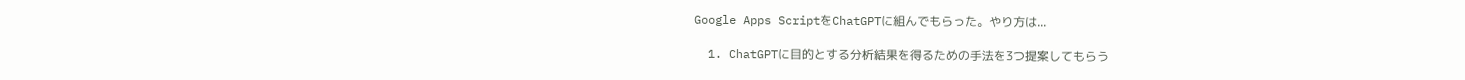Google Apps ScriptをChatGPTに組んでもらった。やり方は...

  1. ChatGPTに目的とする分析結果を得るための手法を3つ提案してもらう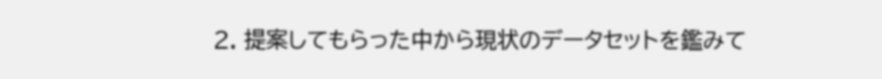2. 提案してもらった中から現状のデータセットを鑑みて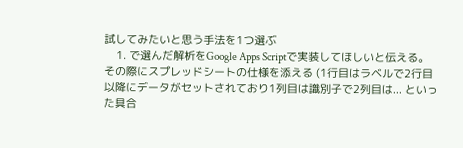試してみたいと思う手法を1つ選ぶ
    1. で選んだ解析をGoogle Apps Scriptで実装してほしいと伝える。その際にスプレッドシートの仕様を添える (1行目はラベルで2行目以降にデータがセットされており1列目は識別子で2列目は... といった具合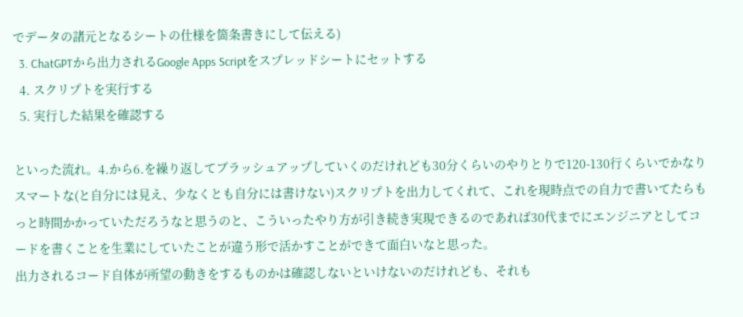でデータの諸元となるシートの仕様を箇条書きにして伝える)
  3. ChatGPTから出力されるGoogle Apps Scriptをスプレッドシートにセットする
  4. スクリプトを実行する
  5. 実行した結果を確認する

といった流れ。4.から6.を繰り返してブラッシュアップしていくのだけれども30分くらいのやりとりで120-130行くらいでかなりスマートな(と自分には見え、少なくとも自分には書けない)スクリプトを出力してくれて、これを現時点での自力で書いてたらもっと時間かかっていただろうなと思うのと、こういったやり方が引き続き実現できるのであれば30代までにエンジニアとしてコードを書くことを生業にしていたことが違う形で活かすことができて面白いなと思った。
出力されるコード自体が所望の動きをするものかは確認しないといけないのだけれども、それも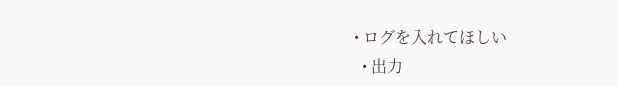• ログを入れてほしい
  • 出力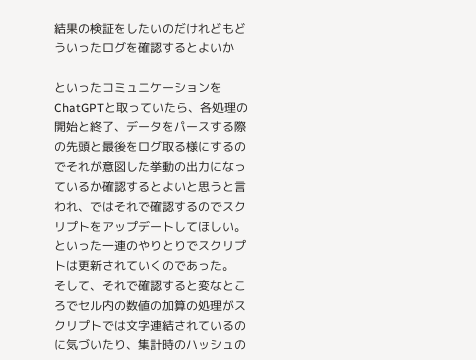結果の検証をしたいのだけれどもどういったログを確認するとよいか

といったコミュニケーションをChatGPTと取っていたら、各処理の開始と終了、データをパースする際の先頭と最後をログ取る様にするのでそれが意図した挙動の出力になっているか確認するとよいと思うと言われ、ではそれで確認するのでスクリプトをアップデートしてほしい。といった一連のやりとりでスクリプトは更新されていくのであった。
そして、それで確認すると変なところでセル内の数値の加算の処理がスクリプトでは文字連結されているのに気づいたり、集計時のハッシュの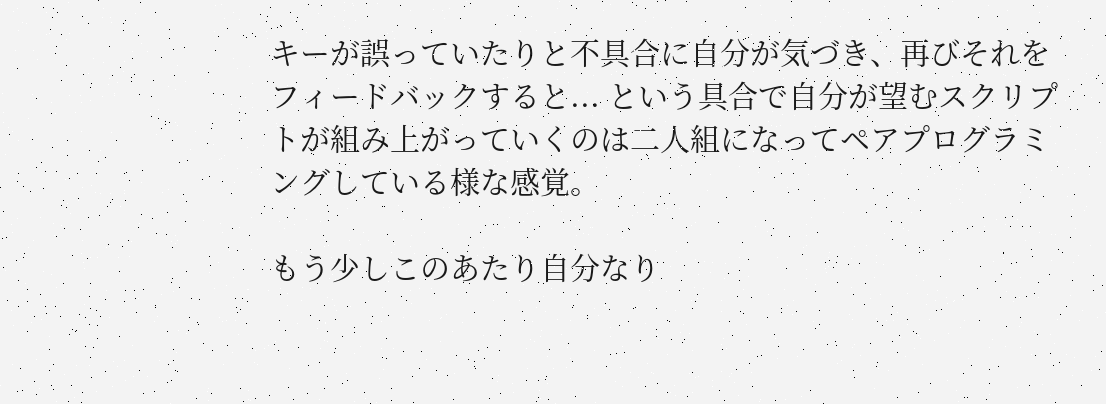キーが誤っていたりと不具合に自分が気づき、再びそれをフィードバックすると... という具合で自分が望むスクリプトが組み上がっていくのは二人組になってペアプログラミングしている様な感覚。

もう少しこのあたり自分なり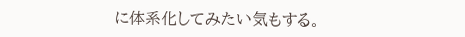に体系化してみたい気もする。